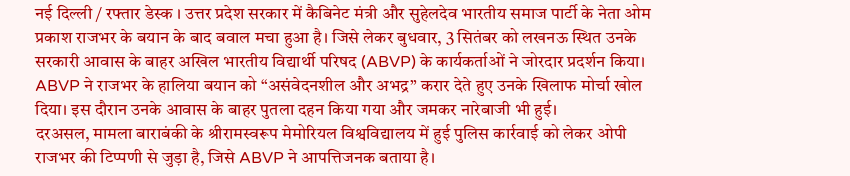नई दिल्ली / रफ्तार डेस्क । उत्तर प्रदेश सरकार में कैबिनेट मंत्री और सुहेलदेव भारतीय समाज पार्टी के नेता ओम प्रकाश राजभर के बयान के बाद बवाल मचा हुआ है। जिसे लेकर बुधवार, 3 सितंबर को लखनऊ स्थित उनके सरकारी आवास के बाहर अखिल भारतीय विद्यार्थी परिषद (ABVP) के कार्यकर्ताओं ने जोरदार प्रदर्शन किया। ABVP ने राजभर के हालिया बयान को “असंवेदनशील और अभद्र” करार देते हुए उनके खिलाफ मोर्चा खोल दिया। इस दौरान उनके आवास के बाहर पुतला दहन किया गया और जमकर नारेबाजी भी हुई।
दरअसल, मामला बाराबंकी के श्रीरामस्वरूप मेमोरियल विश्वविद्यालय में हुई पुलिस कार्रवाई को लेकर ओपी राजभर की टिप्पणी से जुड़ा है, जिसे ABVP ने आपत्तिजनक बताया है।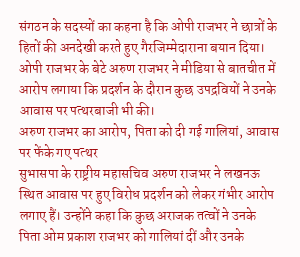संगठन के सदस्यों का कहना है कि ओपी राजभर ने छात्रों के हितों की अनदेखी करते हुए गैरजिम्मेदाराना बयान दिया। ओपी राजभर के बेटे अरुण राजभर ने मीडिया से बातचीत में आरोप लगाया कि प्रदर्शन के दौरान कुछ उपद्रवियों ने उनके आवास पर पत्थरबाजी भी की।
अरुण राजभर का आरोप, पिता को दी गई गालियां, आवास पर फेंके गए पत्थर
सुभासपा के राष्ट्रीय महासचिव अरुण राजभर ने लखनऊ स्थित आवास पर हुए विरोध प्रदर्शन को लेकर गंभीर आरोप लगाए हैं। उन्होंने कहा कि कुछ अराजक तत्वों ने उनके पिता ओम प्रकाश राजभर को गालियां दीं और उनके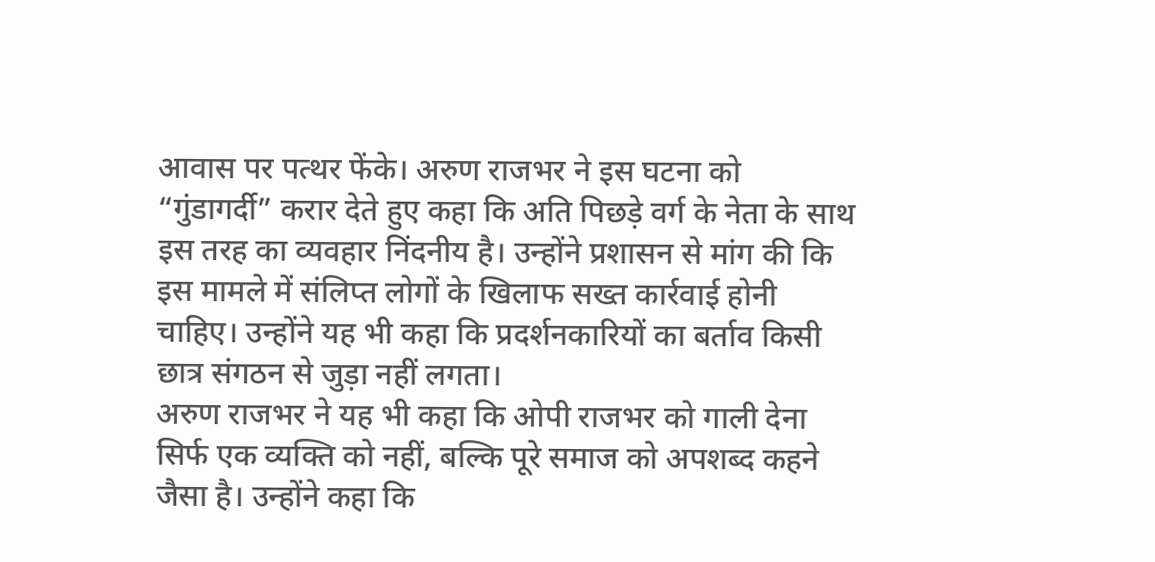आवास पर पत्थर फेंके। अरुण राजभर ने इस घटना को “गुंडागर्दी” करार देते हुए कहा कि अति पिछड़े वर्ग के नेता के साथ इस तरह का व्यवहार निंदनीय है। उन्होंने प्रशासन से मांग की कि इस मामले में संलिप्त लोगों के खिलाफ सख्त कार्रवाई होनी चाहिए। उन्होंने यह भी कहा कि प्रदर्शनकारियों का बर्ताव किसी छात्र संगठन से जुड़ा नहीं लगता।
अरुण राजभर ने यह भी कहा कि ओपी राजभर को गाली देना सिर्फ एक व्यक्ति को नहीं, बल्कि पूरे समाज को अपशब्द कहने जैसा है। उन्होंने कहा कि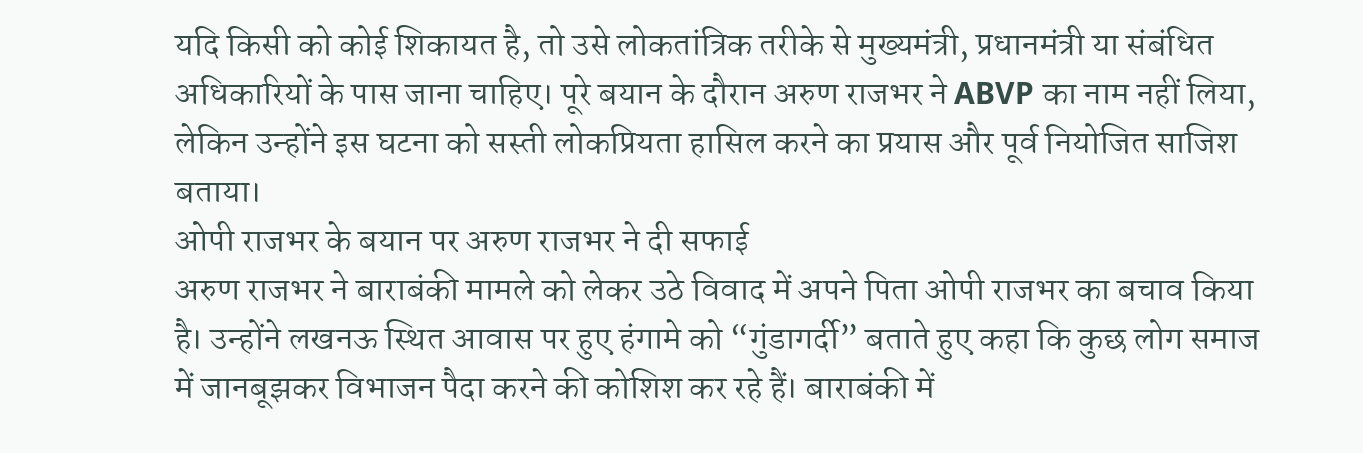यदि किसी को कोई शिकायत है, तो उसे लोकतांत्रिक तरीके से मुख्यमंत्री, प्रधानमंत्री या संबंधित अधिकारियों के पास जाना चाहिए। पूरे बयान के दौरान अरुण राजभर ने ABVP का नाम नहीं लिया, लेकिन उन्होंने इस घटना को सस्ती लोकप्रियता हासिल करने का प्रयास और पूर्व नियोजित साजिश बताया।
ओपी राजभर के बयान पर अरुण राजभर ने दी सफाई
अरुण राजभर ने बाराबंकी मामले को लेकर उठे विवाद में अपने पिता ओपी राजभर का बचाव किया है। उन्होंने लखनऊ स्थित आवास पर हुए हंगामे को “गुंडागर्दी” बताते हुए कहा कि कुछ लोग समाज में जानबूझकर विभाजन पैदा करने की कोशिश कर रहे हैं। बाराबंकी में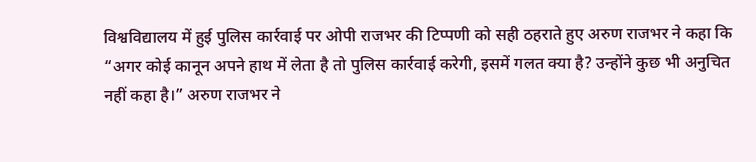विश्वविद्यालय में हुई पुलिस कार्रवाई पर ओपी राजभर की टिप्पणी को सही ठहराते हुए अरुण राजभर ने कहा कि “अगर कोई कानून अपने हाथ में लेता है तो पुलिस कार्रवाई करेगी, इसमें गलत क्या है? उन्होंने कुछ भी अनुचित नहीं कहा है।” अरुण राजभर ने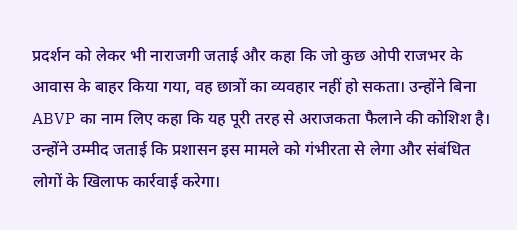प्रदर्शन को लेकर भी नाराजगी जताई और कहा कि जो कुछ ओपी राजभर के आवास के बाहर किया गया, वह छात्रों का व्यवहार नहीं हो सकता। उन्होंने बिना ABVP का नाम लिए कहा कि यह पूरी तरह से अराजकता फैलाने की कोशिश है। उन्होंने उम्मीद जताई कि प्रशासन इस मामले को गंभीरता से लेगा और संबंधित लोगों के खिलाफ कार्रवाई करेगा।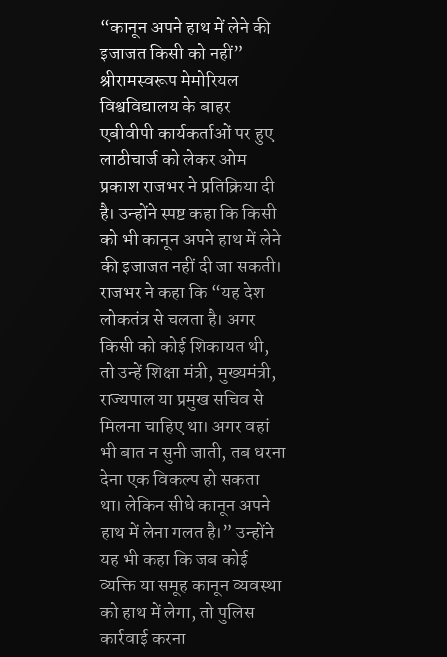“कानून अपने हाथ में लेने की इजाजत किसी को नहीं”
श्रीरामस्वरूप मेमोरियल विश्वविद्यालय के बाहर एबीवीपी कार्यकर्ताओं पर हुए लाठीचार्ज को लेकर ओम प्रकाश राजभर ने प्रतिक्रिया दी है। उन्होंने स्पष्ट कहा कि किसी को भी कानून अपने हाथ में लेने की इजाजत नहीं दी जा सकती। राजभर ने कहा कि “यह देश लोकतंत्र से चलता है। अगर किसी को कोई शिकायत थी, तो उन्हें शिक्षा मंत्री, मुख्यमंत्री, राज्यपाल या प्रमुख सचिव से मिलना चाहिए था। अगर वहां भी बात न सुनी जाती, तब धरना देना एक विकल्प हो सकता था। लेकिन सीधे कानून अपने हाथ में लेना गलत है।” उन्होंने यह भी कहा कि जब कोई व्यक्ति या समूह कानून व्यवस्था को हाथ में लेगा, तो पुलिस कार्रवाई करना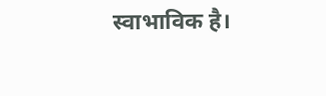स्वाभाविक है।